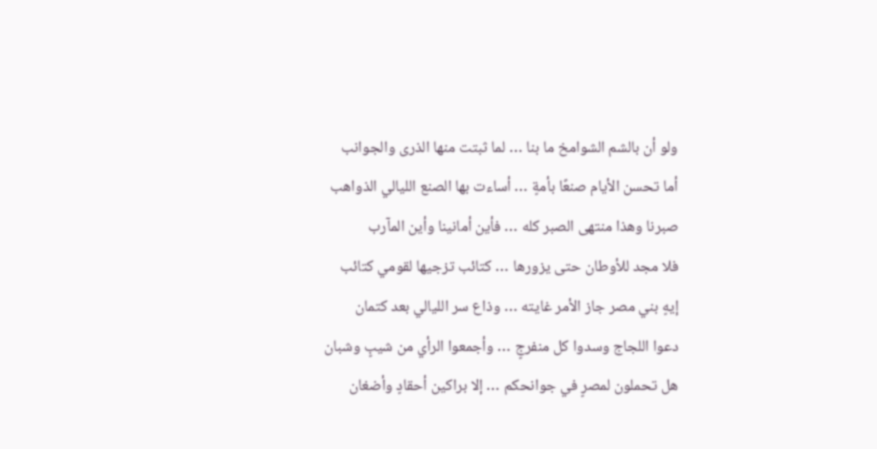ولو أن بالشم الشوامخ ما بنا … لما ثبتت منها الذرى والجوانب
أما تحسن الأيام صنعًا بأمةٍ … أساءت بها الصنع الليالي الذواهب
صبرنا وهذا منتهى الصبر كله … فأين أمانينا وأين المآرب
فلا مجد للأوطان حتى يزورها … كتائب تزجيها لقومي كتائب
إيهٍ بني مصر جاز الأمر غايته … وذاع سر الليالي بعد كتمان
دعوا اللجاج وسدوا كل منفرجٍ … وأجمعوا الرأي من شيبٍ وشبان
هل تحملون لمصرٍ في جوانحكم … إلا براكين أحقادٍ وأضغان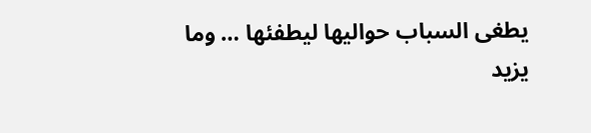يطغى السباب حواليها ليطفئها … وما يزيد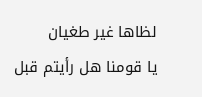لظاها غير طغيان
يا قومنا هل رأيتم قبل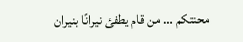محنتكم … من قام يطفئ نيرانًا بنيران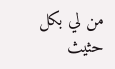من لي بكل حثيث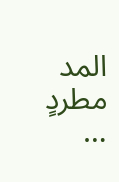المد مطردٍ …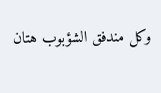وكل مندفق الشؤبوب هتان